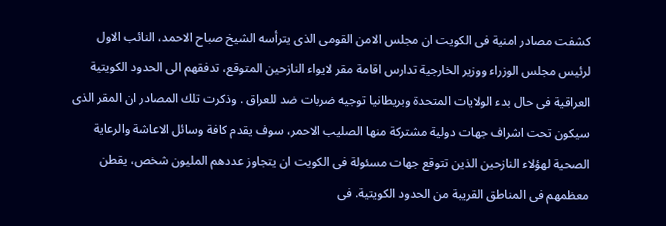كشفت مصادر امنية فى الكويت ان مجلس الامن القومى الذى يترأسه الشيخ صباح الاحمد، النائب الاول لرئيس مجلس الوزراء ووزير الخارجية تدارس اقامة مقر لايواء النازحين المتوقع، تدفقهم الى الحدود الكويتية العراقية فى حال بدء الولايات المتحدة وبريطانيا توجيه ضربات ضد للعراق . وذكرت تلك المصادر ان المقر الذى سيكون تحت اشراف جهات دولية مشتركة منها الصليب الاحمر، سوف يقدم كافة وسائل الاعاشة والرعاية الصحية لهؤلاء النازحين الذين تتوقع جهات مسئولة فى الكويت ان يتجاوز عددهم المليون شخص، يقطن معظمهم فى المناطق القريبة من الحدود الكويتية. فى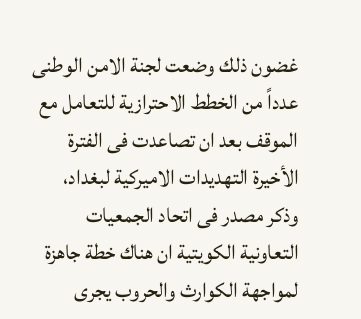غضون ذلك وضعت لجنة الامن الوطنى عدداً من الخطط الاحترازية للتعامل مع الموقف بعد ان تصاعدت فى الفترة الأخيرة التهديدات الاميركية لبغداد، وذكر مصدر فى اتحاد الجمعيات التعاونية الكويتية ان هناك خطة جاهزة لمواجهة الكوارث والحروب يجرى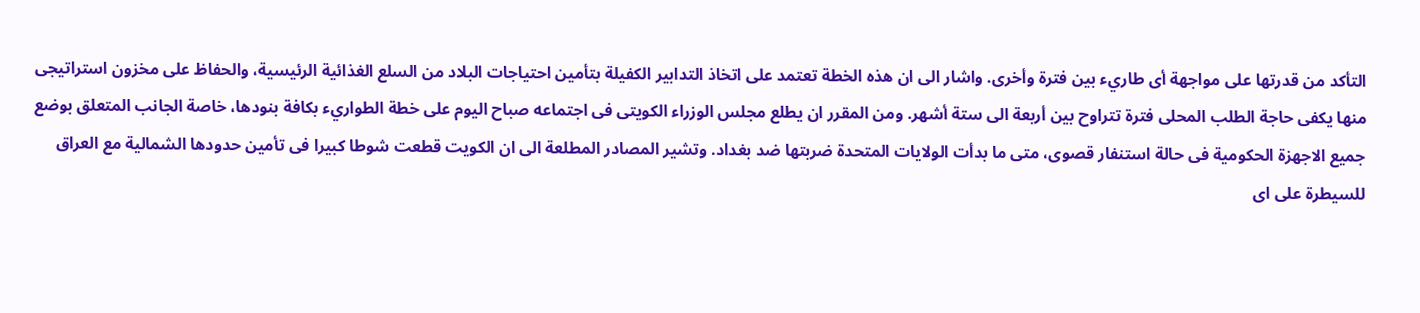التأكد من قدرتها على مواجهة أى طاريء بين فترة وأخرى. واشار الى ان هذه الخطة تعتمد على اتخاذ التدابير الكفيلة بتأمين احتياجات البلاد من السلع الغذائية الرئيسية، والحفاظ على مخزون استراتيجى منها يكفى حاجة الطلب المحلى فترة تتراوح بين أربعة الى ستة أشهر. ومن المقرر ان يطلع مجلس الوزراء الكويتى فى اجتماعه صباح اليوم على خطة الطواريء بكافة بنودها، خاصة الجانب المتعلق بوضع جميع الاجهزة الحكومية فى حالة استنفار قصوى، متى ما بدأت الولايات المتحدة ضربتها ضد بغداد. وتشير المصادر المطلعة الى ان الكويت قطعت شوطا كبيرا فى تأمين حدودها الشمالية مع العراق للسيطرة على اى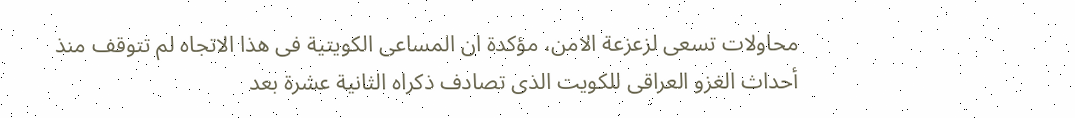محاولات تسعى لزعزعة الامن، مؤكدة ان المساعى الكويتية فى هذا الاتجاه لم تتوقف منذ أحداث الغزو العراقى للكويت الذى تصادف ذكراه الثانية عشرة بعد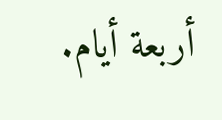أربعة أيام.